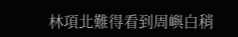林項北難得看到周嶼白稍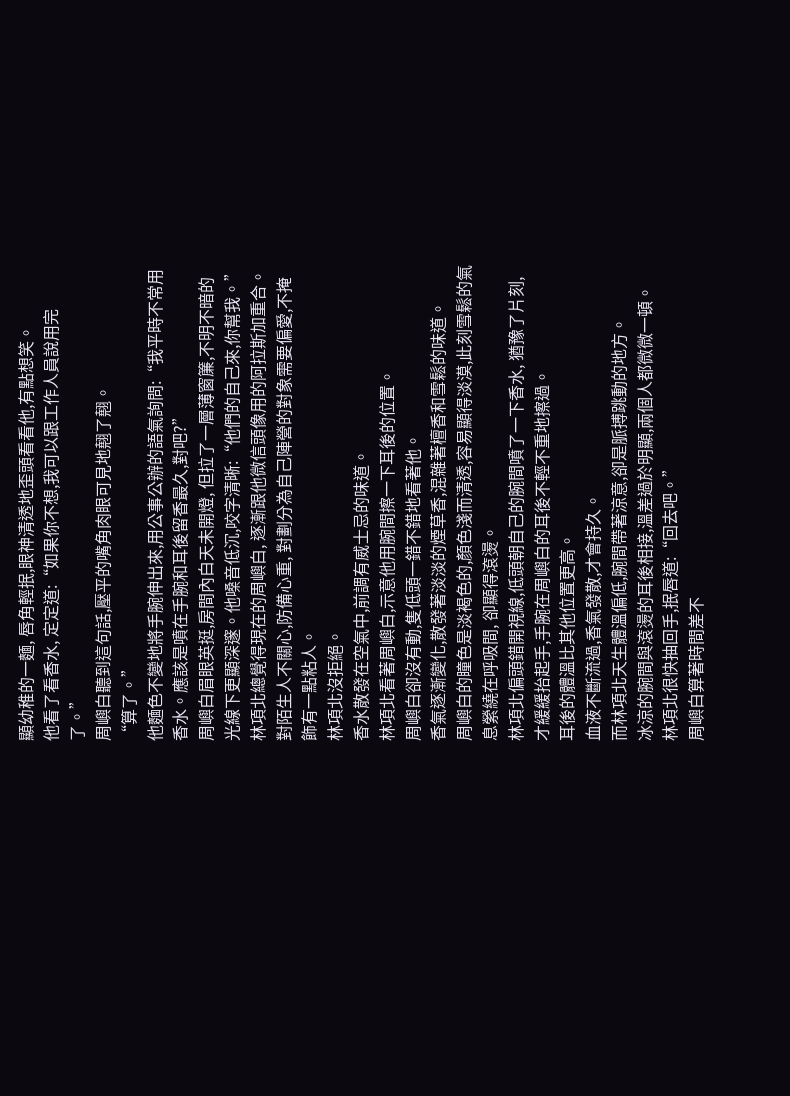顯幼稚的一麵, 唇角輕抿,眼神清透地歪頭看看他,有點想笑。
他看了看香水, 定定道:“如果你不想,我可以跟工作人員說用完了。”
周嶼白聽到這句話,壓平的嘴角肉眼可見地翹了翹。
“算了。”
他麵色不變地將手腕伸出來,用公事公辦的語氣詢問:“我平時不常用香水。應該是噴在手腕和耳後留香最久,對吧?”
周嶼白眉眼英挺,房間內白天未開燈, 但拉了一層薄窗簾,不明不暗的光線下更顯深邃。他嗓音低沉,咬字清晰:“他們的自己來,你幫我。”
林項北總覺得現在的周嶼白, 逐漸跟他微信頭像用的阿拉斯加重合。
對陌生人不關心,防備心重, 對劃分為自己陣營的對象需要偏愛,不掩飾有一點粘人。
林項北沒拒絕。
香水散發在空氣中,前調有威士忌的味道。
林項北看著周嶼白,示意他用腕間擦一下耳後的位置。
周嶼白卻沒有動,隻低頭一錯不錯地看著他。
香氣逐漸變化,散發著淡淡的煙草香,混雜著檀香和雪鬆的味道。
周嶼白的瞳色是淡褐色的,顏色淺而清透,容易顯得淡漠,此刻雪鬆的氣息縈繞在呼吸間, 卻顯得滾燙。
林項北偏頭錯開視線,低頭朝自己的腕間噴了一下香水, 猶豫了片刻,才緩緩抬起手,手腕在周嶼白的耳後不輕不重地擦過。
耳後的體溫比其他位置更高。
血液不斷流過,香氣發散,才會持久。
而林項北天生體溫偏低,腕間帶著涼意,卻是脈搏跳動的地方。
冰涼的腕間與滾燙的耳後相接,溫差過於明顯,兩個人都微微一頓。
林項北很快抽回手,抿唇道:“回去吧。”
周嶼白算著時間差不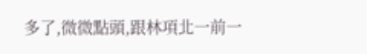多了,微微點頭,跟林項北一前一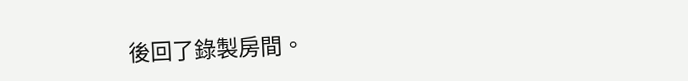後回了錄製房間。